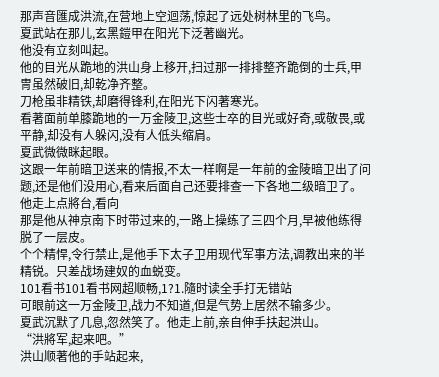那声音匯成洪流,在营地上空迴荡,惊起了远处树林里的飞鸟。
夏武站在那儿,玄黑鎧甲在阳光下泛著幽光。
他没有立刻叫起。
他的目光从跪地的洪山身上移开,扫过那一排排整齐跪倒的士兵,甲冑虽然破旧,却乾净齐整。
刀枪虽非精铁,却磨得锋利,在阳光下闪著寒光。
看著面前单膝跪地的一万金陵卫,这些士卒的目光或好奇,或敬畏,或平静,却没有人躲闪,没有人低头缩肩。
夏武微微眯起眼。
这跟一年前暗卫送来的情报,不太一样啊是一年前的金陵暗卫出了问题,还是他们没用心,看来后面自己还要排查一下各地二级暗卫了。
他走上点將台,看向
那是他从神京南下时带过来的,一路上操练了三四个月,早被他练得脱了一层皮。
个个精悍,令行禁止,是他手下太子卫用现代军事方法,调教出来的半精锐。只差战场建奴的血蜕变。
101看书101看书网超顺畅,1?1.隨时读全手打无错站
可眼前这一万金陵卫,战力不知道,但是气势上居然不输多少。
夏武沉默了几息,忽然笑了。他走上前,亲自伸手扶起洪山。
“洪將军,起来吧。”
洪山顺著他的手站起来,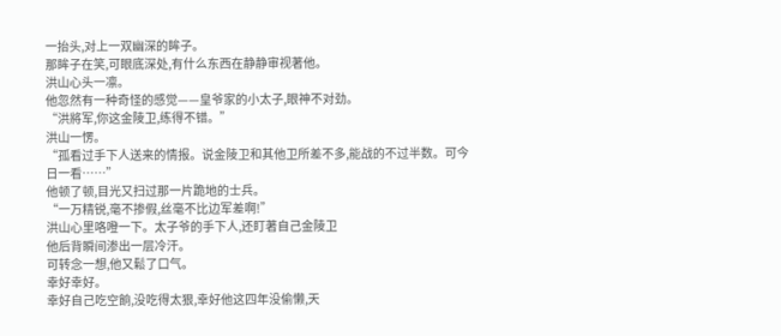一抬头,对上一双幽深的眸子。
那眸子在笑,可眼底深处,有什么东西在静静审视著他。
洪山心头一凛。
他忽然有一种奇怪的感觉——皇爷家的小太子,眼神不对劲。
“洪將军,你这金陵卫,练得不错。”
洪山一愣。
“孤看过手下人送来的情报。说金陵卫和其他卫所差不多,能战的不过半数。可今日一看……”
他顿了顿,目光又扫过那一片跪地的士兵。
“一万精锐,毫不掺假,丝毫不比边军差啊!”
洪山心里咯噔一下。太子爷的手下人,还盯著自己金陵卫
他后背瞬间渗出一层冷汗。
可转念一想,他又鬆了口气。
幸好幸好。
幸好自己吃空餉,没吃得太狠,幸好他这四年没偷懒,天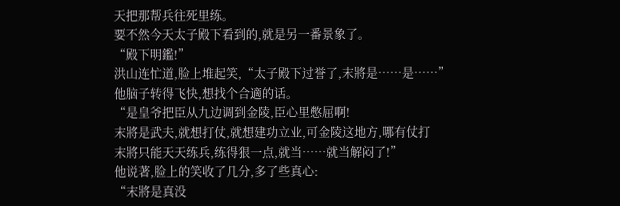天把那帮兵往死里练。
要不然今天太子殿下看到的,就是另一番景象了。
“殿下明鑑!”
洪山连忙道,脸上堆起笑,“太子殿下过誉了,末將是……是……”
他脑子转得飞快,想找个合適的话。
“是皇爷把臣从九边调到金陵,臣心里憋屈啊!
末將是武夫,就想打仗,就想建功立业,可金陵这地方,哪有仗打
末將只能天天练兵,练得狠一点,就当……就当解闷了!”
他说著,脸上的笑收了几分,多了些真心:
“末將是真没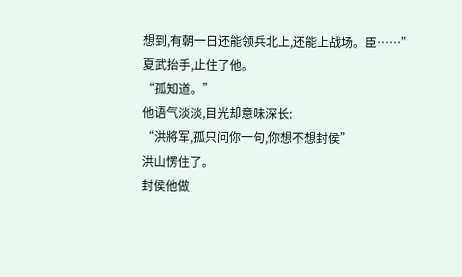想到,有朝一日还能领兵北上,还能上战场。臣……”
夏武抬手,止住了他。
“孤知道。”
他语气淡淡,目光却意味深长:
“洪將军,孤只问你一句,你想不想封侯”
洪山愣住了。
封侯他做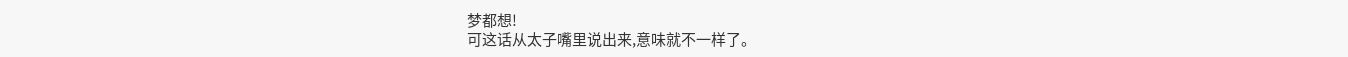梦都想!
可这话从太子嘴里说出来,意味就不一样了。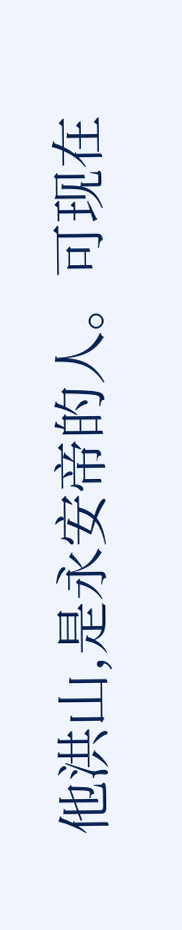他洪山,是永安帝的人。可现在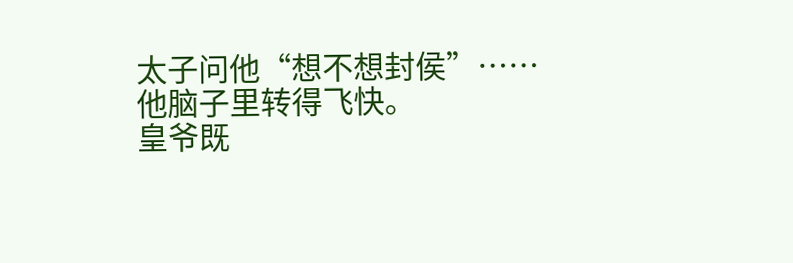太子问他“想不想封侯”……
他脑子里转得飞快。
皇爷既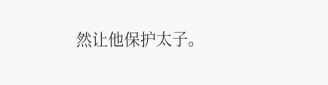然让他保护太子。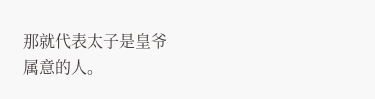那就代表太子是皇爷属意的人。